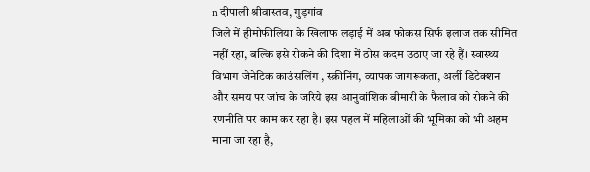n दीपाली श्रीवास्तव, गुड़गांव
जिले में हीमोफीलिया के खिलाफ लड़ाई में अब फोकस सिर्फ इलाज तक सीमित नहीं रहा, बल्कि इसे रोकने की दिशा में ठोस कदम उठाए जा रहे हैं। स्वास्थ्य विभाग जेनेटिक काउंसलिंग , स्क्रीनिंग, व्यापक जागरूकता, अर्ली डिटेक्शन और समय पर जांच के जरिये इस आनुवांशिक बीमारी के फैलाव को रोकने की रणनीति पर काम कर रहा है। इस पहल में महिलाओं की भूमिका को भी अहम माना जा रहा है,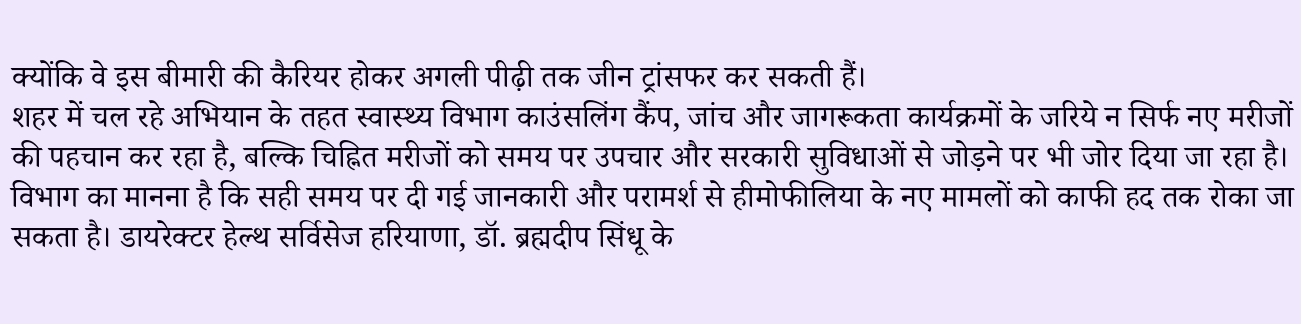क्योंकि वे इस बीमारी की कैरियर होकर अगली पीढ़ी तक जीन ट्रांसफर कर सकती हैं।
शहर में चल रहे अभियान के तहत स्वास्थ्य विभाग काउंसलिंग कैंप, जांच और जागरूकता कार्यक्रमों के जरिये न सिर्फ नए मरीजों की पहचान कर रहा है, बल्कि चिह्नित मरीजों को समय पर उपचार और सरकारी सुविधाओं से जोड़ने पर भी जोर दिया जा रहा है। विभाग का मानना है कि सही समय पर दी गई जानकारी और परामर्श से हीमोफीलिया के नए मामलों को काफी हद तक रोका जा सकता है। डायरेक्टर हेल्थ सर्विसेज हरियाणा, डॉ. ब्रह्मदीप सिंधू के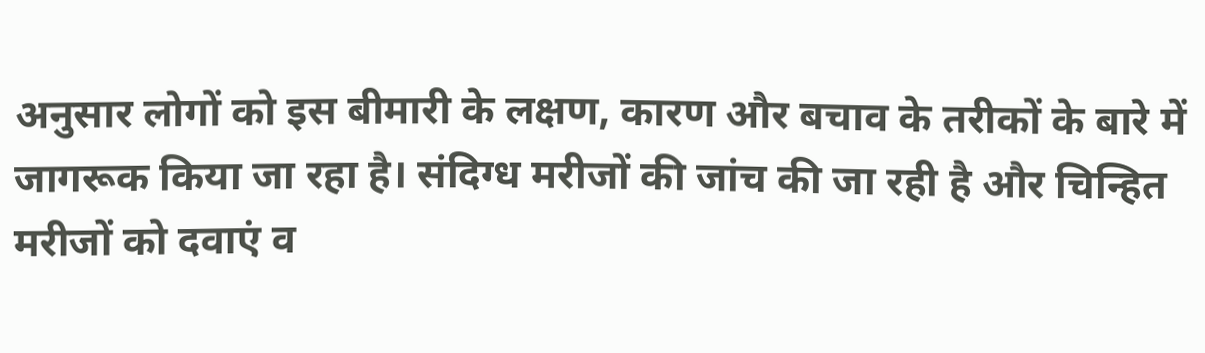अनुसार लोगों को इस बीमारी के लक्षण, कारण और बचाव के तरीकों के बारे में जागरूक किया जा रहा है। संदिग्ध मरीजों की जांच की जा रही है और चिन्हित मरीजों को दवाएं व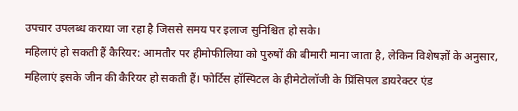उपचार उपलब्ध कराया जा रहा है जिससे समय पर इलाज सुनिश्चित हो सके।
महिलाएं हो सकती हैं कैरियर: आमतौर पर हीमोफीलिया को पुरुषों की बीमारी माना जाता है, लेकिन विशेषज्ञों के अनुसार, महिलाएं इसके जीन की कैरियर हो सकती हैं। फोर्टिस हॉस्पिटल के हीमेटोलॉजी के प्रिंसिपल डायरेक्टर एंड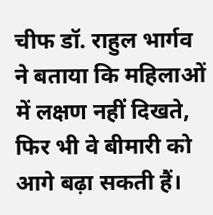चीफ डॉ. राहुल भार्गव ने बताया कि महिलाओं में लक्षण नहीं दिखते, फिर भी वे बीमारी को आगे बढ़ा सकती हैं।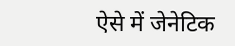ऐसे में जेनेटिक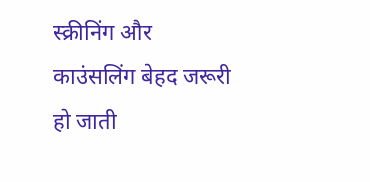स्क्रीनिंग और काउंसलिंग बेहद जरूरी हो जाती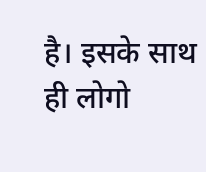है। इसके साथ ही लोगो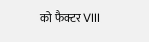को फैक्टर VIII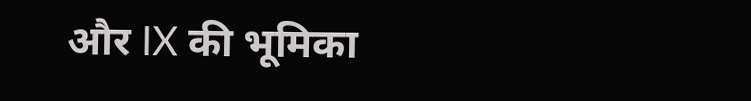और IX की भूमिका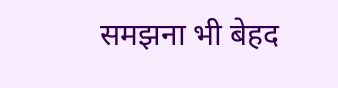समझना भी बेहद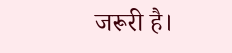जरूरी है।